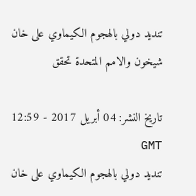تنديد دولي بالهجوم الكيماوي على خان شيخون والامم المتحدة تحقق

تاريخ النشر: 04 أبريل 2017 - 12:59 GMT
تنديد دولي بالهجوم الكيماوي على خان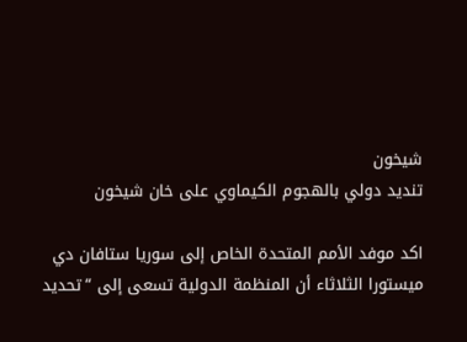شيخون
تنديد دولي بالهجوم الكيماوي على خان شيخون

اكد موفد الأمم المتحدة الخاص إلى سوريا ستافان دي ميستورا الثلاثاء أن المنظمة الدولية تسعى إلى “تحديد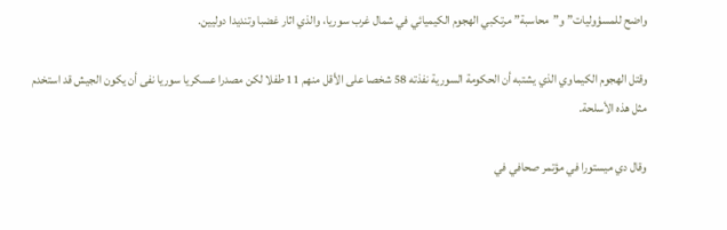واضح للمسؤوليات” و”محاسبة” مرتكبي الهجوم الكيميائي في شمال غرب سوريا، والذي اثار غضبا وتنديدا دوليين.

وقتل الهجوم الكيماوي الذي يشتبه أن الحكومة السورية نفذته 58 شخصا على الأقل منهم 11 طفلا لكن مصدرا عسكريا سوريا نفى أن يكون الجيش قد استخدم مثل هذه الأسلحة.

وقال دي ميستورا في مؤتمر صحافي في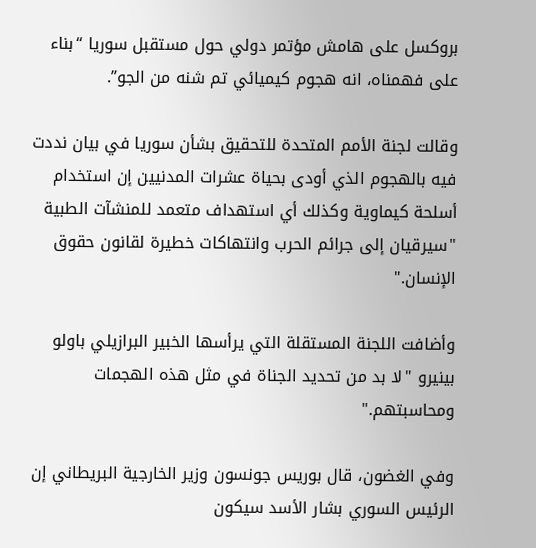بروكسل على هامش مؤتمر دولي حول مستقبل سوريا “بناء على فهمناه، انه هجوم كيميائي تم شنه من الجو”.

وقالت لجنة الأمم المتحدة للتحقيق بشأن سوريا في بيان نددت فيه بالهجوم الذي أودى بحياة عشرات المدنيين إن استخدام أسلحة كيماوية وكذلك أي استهداف متعمد للمنشآت الطبية "سيرقيان إلى جرائم الحرب وانتهاكات خطيرة لقانون حقوق الإنسان."

وأضافت اللجنة المستقلة التي يرأسها الخبير البرازيلي باولو بينيرو "لا بد من تحديد الجناة في مثل هذه الهجمات ومحاسبتهم."

وفي الغضون، قال بوريس جونسون وزير الخارجية البريطاني إن الرئيس السوري بشار الأسد سيكون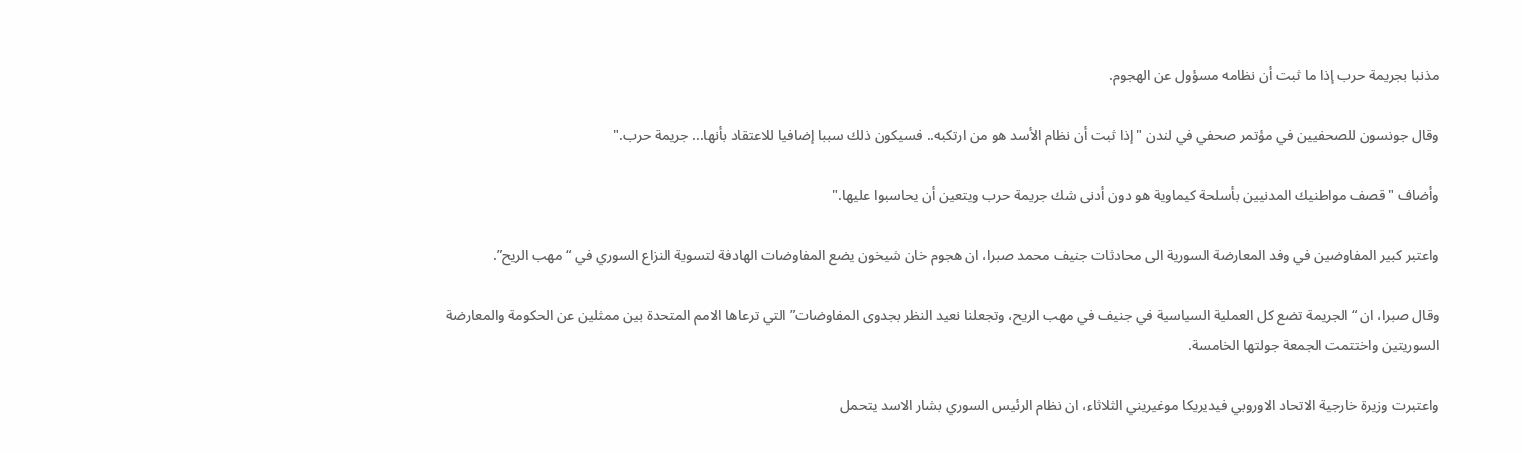مذنبا بجريمة حرب إذا ما ثبت أن نظامه مسؤول عن الهجوم.

وقال جونسون للصحفيين في مؤتمر صحفي في لندن "إذا ثبت أن نظام الأسد هو من ارتكبه.. فسيكون ذلك سببا إضافيا للاعتقاد بأنها... جريمة حرب."

وأضاف "قصف مواطنيك المدنيين بأسلحة كيماوية هو دون أدنى شك جريمة حرب ويتعين أن يحاسبوا عليها."

واعتبر كبير المفاوضين في وفد المعارضة السورية الى محادثات جنيف محمد صبرا، ان هجوم خان شيخون يضع المفاوضات الهادفة لتسوية النزاع السوري في “مهب الريح”.

وقال صبرا، ان “الجريمة تضع كل العملية السياسية في جنيف في مهب الريح، وتجعلنا نعيد النظر بجدوى المفاوضات” التي ترعاها الامم المتحدة بين ممثلين عن الحكومة والمعارضة السوريتين واختتمت الجمعة جولتها الخامسة.

واعتبرت وزيرة خارجية الاتحاد الاوروبي فيديريكا موغيريني الثلاثاء، ان نظام الرئيس السوري بشار الاسد يتحمل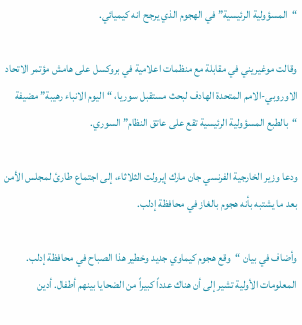“المسؤولية الرئيسية” في الهجوم الذي يرجح انه كيميائي.

وقالت موغيريني في مقابلة مع منظمات اعلامية في بروكسل على هامش مؤتمر الاتحاد الاوروبي-الامم المتحدة الهادف لبحث مستقبل سوريا، “اليوم الانباء رهيبة” مضيفة “بالطبع المسؤولية الرئيسية تقع على عاتق النظام” السوري.

ودعا وزير الخارجية الفرنسي جان مارك إيرولت الثلاثاء، إلى اجتماع طارئ لمجلس الأمن بعد ما يشتبه بأنه هجوم بالغاز في محافظة إدلب.

وأضاف في بيان “وقع هجوم كيماوي جديد وخطير هذا الصباح في محافظة إدلب. المعلومات الأولية تشير إلى أن هناك عدداً كبيراً من الضحايا بينهم أطفال. أدين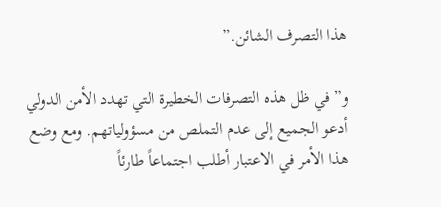هذا التصرف الشائن.”

و”في ظل هذه التصرفات الخطيرة التي تهدد الأمن الدولي أدعو الجميع إلى عدم التملص من مسؤولياتهم. ومع وضع هذا الأمر في الاعتبار أطلب اجتماعاً طارئاً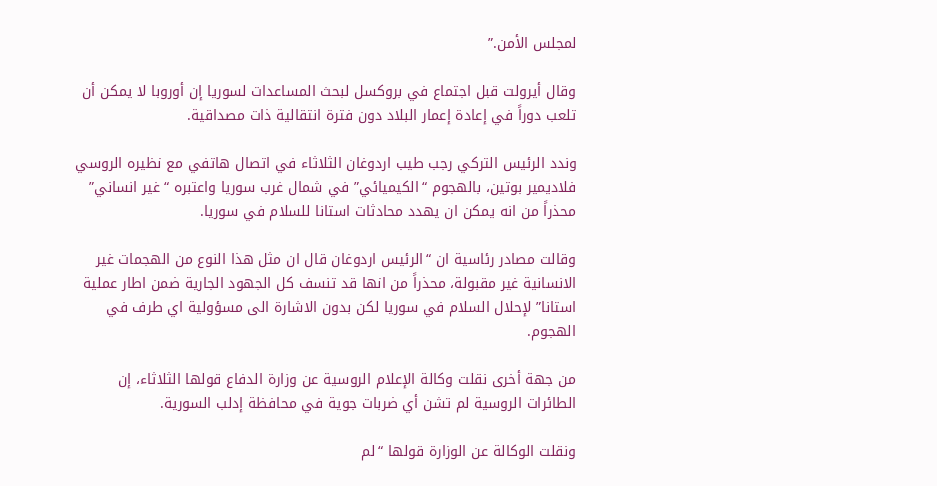لمجلس الأمن.”

وقال أيرولت قبل اجتماع في بروكسل لبحث المساعدات لسوريا إن أوروبا لا يمكن أن تلعب دوراً في إعادة إعمار البلاد دون فترة انتقالية ذات مصداقية.

وندد الرئيس التركي رجب طيب اردوغان الثلاثاء في اتصال هاتفي مع نظيره الروسي فلاديمير بوتين، بالهجوم “الكيميائي” في شمال غرب سوريا واعتبره “غير انساني” محذراً من انه يمكن ان يهدد محادثات استانا للسلام في سوريا.

وقالت مصادر رئاسية ان “الرئيس اردوغان قال ان مثل هذا النوع من الهجمات غير الانسانية غير مقبولة، محذراً من انها قد تنسف كل الجهود الجارية ضمن اطار عملية استانا” لإحلال السلام في سوريا لكن بدون الاشارة الى مسؤولية اي طرف في الهجوم.

من جهة أخرى نقلت وكالة الإعلام الروسية عن وزارة الدفاع قولها الثلاثاء، إن الطائرات الروسية لم تشن أي ضربات جوية في محافظة إدلب السورية.

ونقلت الوكالة عن الوزارة قولها “لم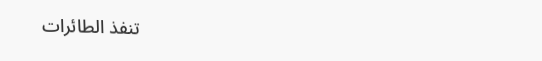تنفذ الطائرات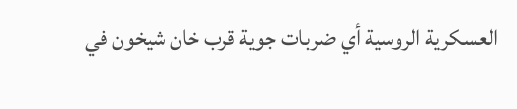العسكرية الروسية أي ضربات جوية قرب خان شيخون في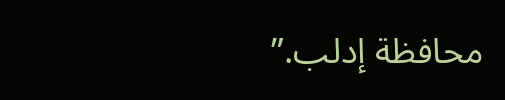محافظة إدلب.”